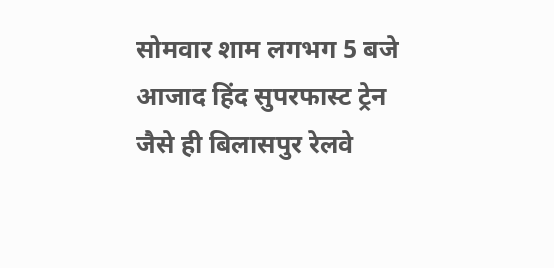सोमवार शाम लगभग 5 बजे आजाद हिंद सुपरफास्ट ट्रेन जैसे ही बिलासपुर रेलवे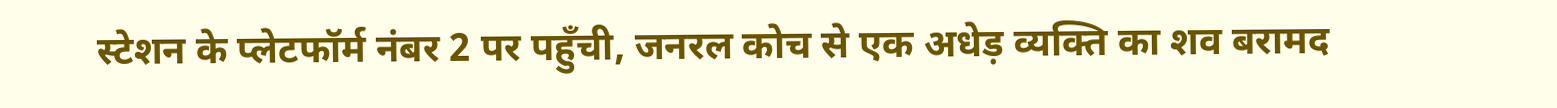स्टेशन के प्लेटफॉर्म नंबर 2 पर पहुँची, जनरल कोच से एक अधेड़ व्यक्ति का शव बरामद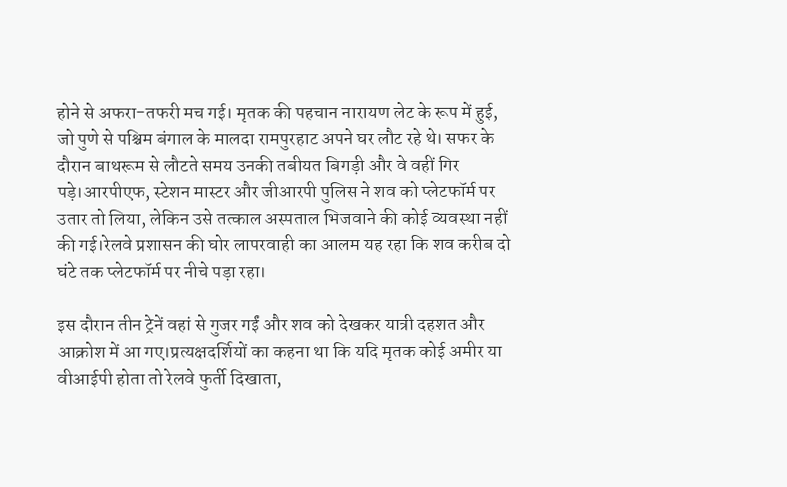होने से अफरा-तफरी मच गई। मृतक की पहचान नारायण लेट के रूप में हुई, जो पुणे से पश्चिम बंगाल के मालदा रामपुरहाट अपने घर लौट रहे थे। सफर के दौरान बाथरूम से लौटते समय उनकी तबीयत बिगड़ी और वे वहीं गिर पड़े।आरपीएफ, स्टेशन मास्टर और जीआरपी पुलिस ने शव को प्लेटफॉर्म पर उतार तो लिया, लेकिन उसे तत्काल अस्पताल भिजवाने की कोई व्यवस्था नहीं की गई।रेलवे प्रशासन की घोर लापरवाही का आलम यह रहा कि शव करीब दो घंटे तक प्लेटफॉर्म पर नीचे पड़ा रहा।

इस दौरान तीन ट्रेनें वहां से गुजर गईं और शव को देखकर यात्री दहशत और आक्रोश में आ गए।प्रत्यक्षदर्शियों का कहना था कि यदि मृतक कोई अमीर या वीआईपी होता तो रेलवे फुर्ती दिखाता,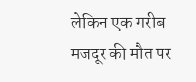लेकिन एक गरीब मजदूर की मौत पर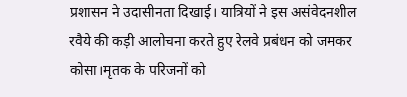प्रशासन ने उदासीनता दिखाई। यात्रियों ने इस असंवेदनशील रवैये की कड़ी आलोचना करते हुए रेलवे प्रबंधन को जमकर कोसा।मृतक के परिजनों को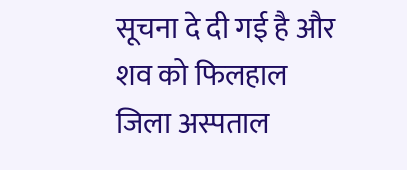सूचना दे दी गई है और शव को फिलहाल जिला अस्पताल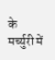के मर्च्युरी में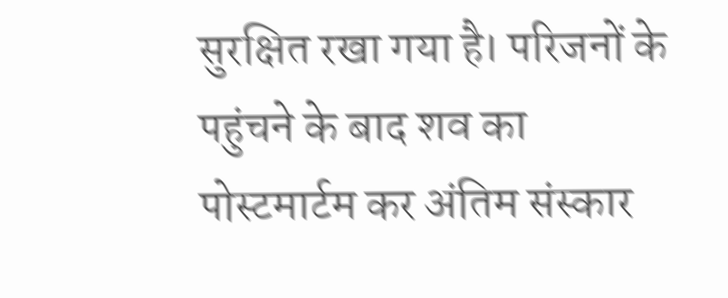सुरक्षित रखा गया है। परिजनों के पहुंचने के बाद शव का पोस्टमार्टम कर अंतिम संस्कार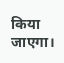किया जाएगा।